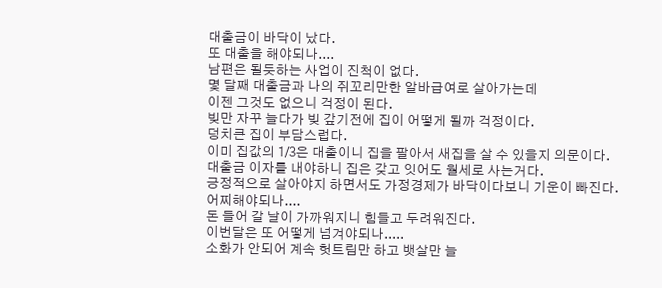대출금이 바닥이 났다.
또 대출을 해야되나....
남편은 될듯하는 사업이 진척이 없다.
몇 달째 대출금과 나의 쥐꼬리만한 알바급여로 살아가는데
이젠 그것도 없으니 걱정이 된다.
빚만 자꾸 늘다가 빚 갚기전에 집이 어떻게 될까 걱정이다.
덩치큰 집이 부담스럽다.
이미 집값의 1/3은 대출이니 집을 팔아서 새집을 살 수 있을지 의문이다.
대출금 이자를 내야하니 집은 갖고 잇어도 월세로 사는거다.
긍정적으로 살아야지 하면서도 가정경제가 바닥이다보니 기운이 빠진다.
어찌해야되나....
돈 들어 갈 날이 가까워지니 힘들고 두려워진다.
이번달은 또 어떻게 넘겨야되나.....
소화가 안되어 계속 헛트림만 하고 뱃살만 늘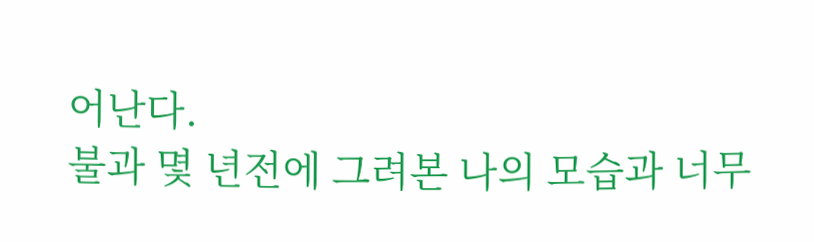어난다.
불과 몇 년전에 그려본 나의 모습과 너무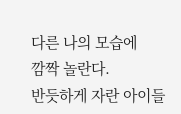다른 나의 모습에
깜짝 놀란다.
반듯하게 자란 아이들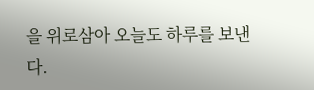을 위로삼아 오늘도 하루를 보낸다.